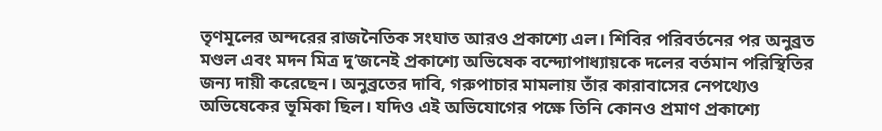তৃণমূলের অন্দরের রাজনৈতিক সংঘাত আরও প্রকাশ্যে এল। শিবির পরিবর্তনের পর অনুব্রত মণ্ডল এবং মদন মিত্র দু’জনেই প্রকাশ্যে অভিষেক বন্দ্যোপাধ্যায়কে দলের বর্তমান পরিস্থিতির জন্য দায়ী করেছেন। অনুব্রতের দাবি, গরুপাচার মামলায় তাঁর কারাবাসের নেপথ্যেও অভিষেকের ভূমিকা ছিল। যদিও এই অভিযোগের পক্ষে তিনি কোনও প্রমাণ প্রকাশ্যে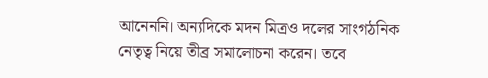আনেননি। অন্যদিকে মদন মিত্রও দলের সাংগঠনিক নেতৃত্ব নিয়ে তীব্র সমালোচনা করেন। তবে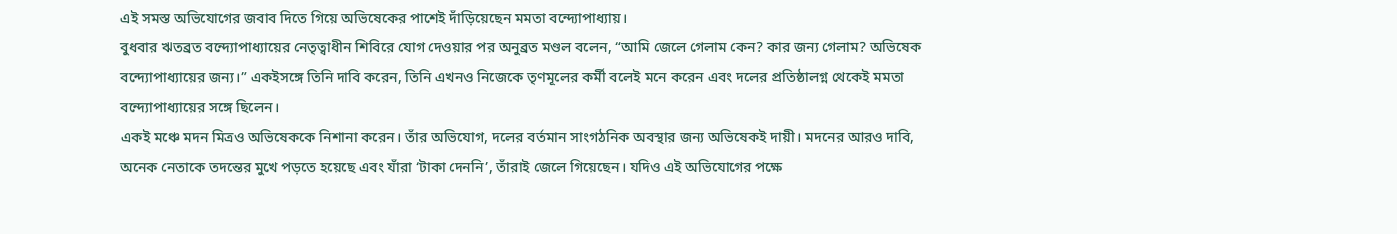এই সমস্ত অভিযোগের জবাব দিতে গিয়ে অভিষেকের পাশেই দাঁড়িয়েছেন মমতা বন্দ্যোপাধ্যায়।
বুধবার ঋতব্রত বন্দ্যোপাধ্যায়ের নেতৃত্বাধীন শিবিরে যোগ দেওয়ার পর অনুব্রত মণ্ডল বলেন, “আমি জেলে গেলাম কেন? কার জন্য গেলাম? অভিষেক বন্দ্যোপাধ্যায়ের জন্য।” একইসঙ্গে তিনি দাবি করেন, তিনি এখনও নিজেকে তৃণমূলের কর্মী বলেই মনে করেন এবং দলের প্রতিষ্ঠালগ্ন থেকেই মমতা বন্দ্যোপাধ্যায়ের সঙ্গে ছিলেন।
একই মঞ্চে মদন মিত্রও অভিষেককে নিশানা করেন। তাঁর অভিযোগ, দলের বর্তমান সাংগঠনিক অবস্থার জন্য অভিষেকই দায়ী। মদনের আরও দাবি, অনেক নেতাকে তদন্তের মুখে পড়তে হয়েছে এবং যাঁরা ‘টাকা দেননি’, তাঁরাই জেলে গিয়েছেন। যদিও এই অভিযোগের পক্ষে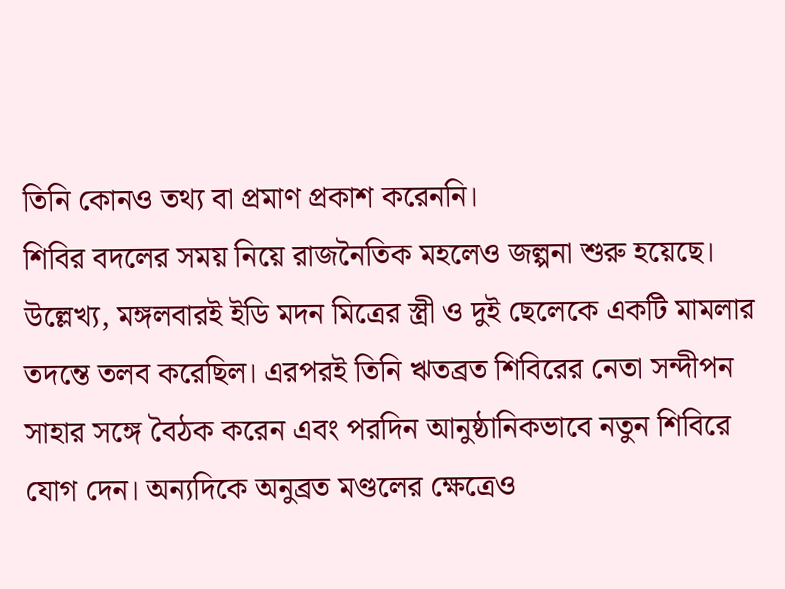তিনি কোনও তথ্য বা প্রমাণ প্রকাশ করেননি।
শিবির বদলের সময় নিয়ে রাজনৈতিক মহলেও জল্পনা শুরু হয়েছে। উল্লেখ্য, মঙ্গলবারই ইডি মদন মিত্রের স্ত্রী ও দুই ছেলেকে একটি মামলার তদন্তে তলব করেছিল। এরপরই তিনি ঋতব্রত শিবিরের নেতা সন্দীপন সাহার সঙ্গে বৈঠক করেন এবং পরদিন আনুষ্ঠানিকভাবে নতুন শিবিরে যোগ দেন। অন্যদিকে অনুব্রত মণ্ডলের ক্ষেত্রেও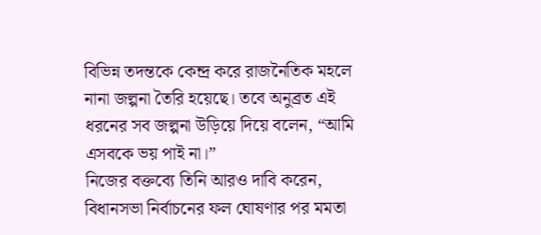বিভিন্ন তদন্তকে কেন্দ্র করে রাজনৈতিক মহলে নানা জল্পনা তৈরি হয়েছে। তবে অনুব্রত এই ধরনের সব জল্পনা উড়িয়ে দিয়ে বলেন, “আমি এসবকে ভয় পাই না।”
নিজের বক্তব্যে তিনি আরও দাবি করেন, বিধানসভা নির্বাচনের ফল ঘোষণার পর মমতা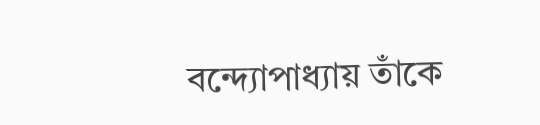বন্দ্যোপাধ্যায় তাঁকে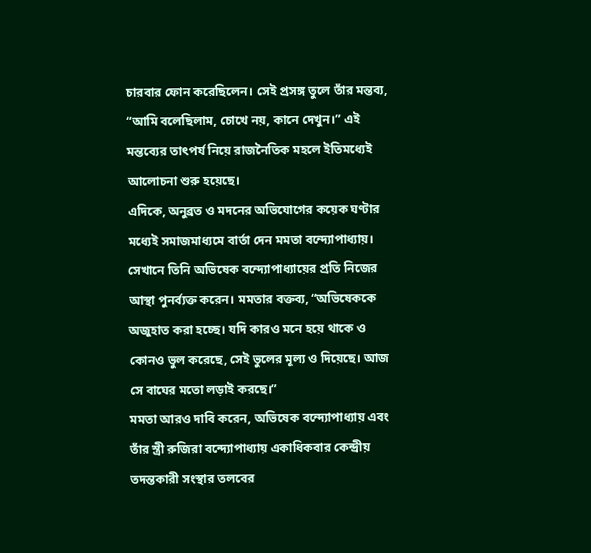চারবার ফোন করেছিলেন। সেই প্রসঙ্গ তুলে তাঁর মন্তব্য, “আমি বলেছিলাম, চোখে নয়, কানে দেখুন।” এই মন্তব্যের তাৎপর্য নিয়ে রাজনৈতিক মহলে ইতিমধ্যেই আলোচনা শুরু হয়েছে।
এদিকে, অনুব্রত ও মদনের অভিযোগের কয়েক ঘণ্টার মধ্যেই সমাজমাধ্যমে বার্তা দেন মমতা বন্দ্যোপাধ্যায়। সেখানে তিনি অভিষেক বন্দ্যোপাধ্যায়ের প্রতি নিজের আস্থা পুনর্ব্যক্ত করেন। মমতার বক্তব্য, “অভিষেককে অজুহাত করা হচ্ছে। যদি কারও মনে হয়ে থাকে ও কোনও ভুল করেছে, সেই ভুলের মূল্য ও দিয়েছে। আজ সে বাঘের মতো লড়াই করছে।”
মমতা আরও দাবি করেন, অভিষেক বন্দ্যোপাধ্যায় এবং তাঁর স্ত্রী রুজিরা বন্দ্যোপাধ্যায় একাধিকবার কেন্দ্রীয় তদন্তকারী সংস্থার তলবের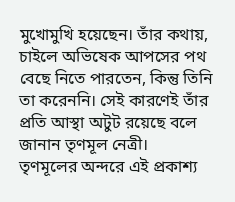মুখোমুখি হয়েছেন। তাঁর কথায়, চাইলে অভিষেক আপসের পথ বেছে নিতে পারতেন, কিন্তু তিনি তা করেননি। সেই কারণেই তাঁর প্রতি আস্থা অটুট রয়েছে বলে জানান তৃণমূল নেত্রী।
তৃণমূলের অন্দরে এই প্রকাশ্য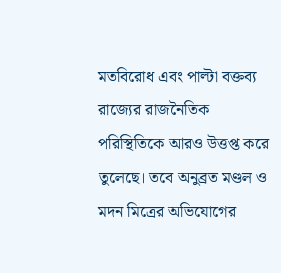মতবিরোধ এবং পাল্টা বক্তব্য রাজ্যের রাজনৈতিক পরিস্থিতিকে আরও উত্তপ্ত করে তুলেছে। তবে অনুব্রত মণ্ডল ও মদন মিত্রের অভিযোগের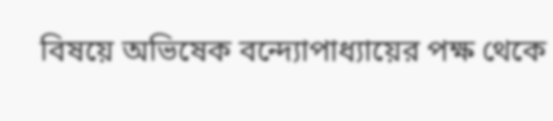বিষয়ে অভিষেক বন্দ্যোপাধ্যায়ের পক্ষ থেকে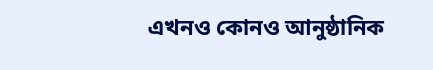এখনও কোনও আনুষ্ঠানিক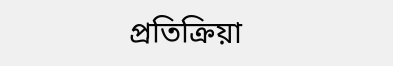প্রতিক্রিয়া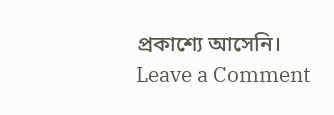প্রকাশ্যে আসেনি।
Leave a Comment